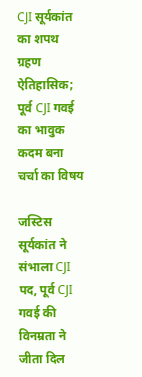CJI सूर्यकांत का शपथ ग्रहण ऐतिहासिक; पूर्व CJI गवई का भावुक कदम बना चर्चा का विषय

जस्टिस सूर्यकांत ने संभाला CJI पद, पूर्व CJI गवई की विनम्रता ने जीता दिल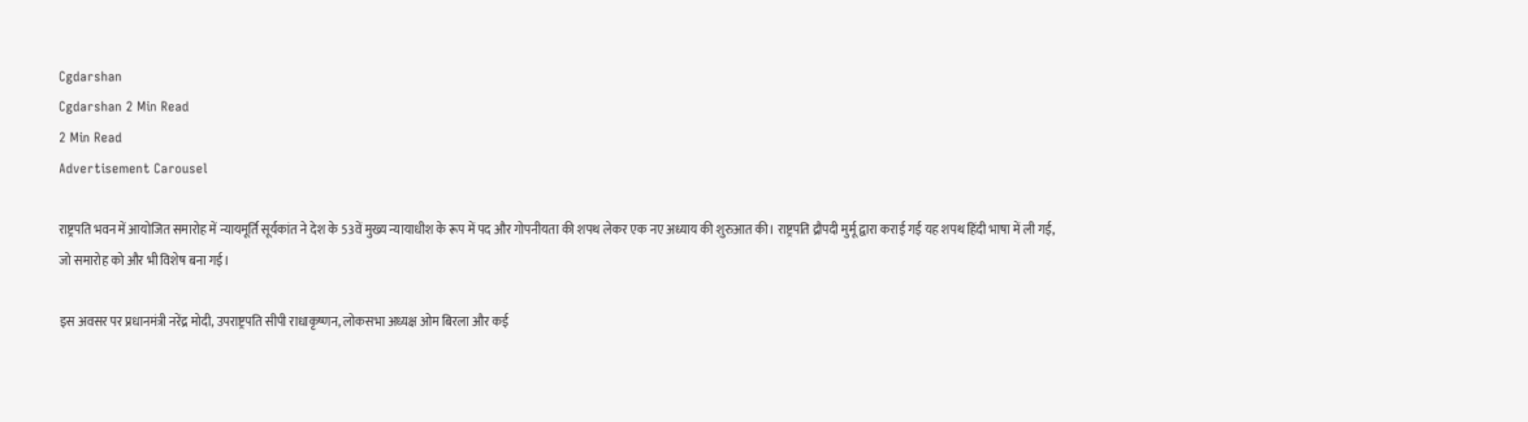Cgdarshan
Cgdarshan 2 Min Read
2 Min Read
Advertisement Carousel

राष्ट्रपति भवन में आयोजित समारोह में न्यायमूर्ति सूर्यकांत ने देश के 53वें मुख्य न्यायाधीश के रूप में पद और गोपनीयता की शपथ लेकर एक नए अध्याय की शुरुआत की। राष्ट्रपति द्रौपदी मुर्मू द्वारा कराई गई यह शपथ हिंदी भाषा में ली गई, जो समारोह को और भी विशेष बना गई।

इस अवसर पर प्रधानमंत्री नरेंद्र मोदी, उपराष्ट्रपति सीपी राधाकृष्णन, लोकसभा अध्यक्ष ओम बिरला और कई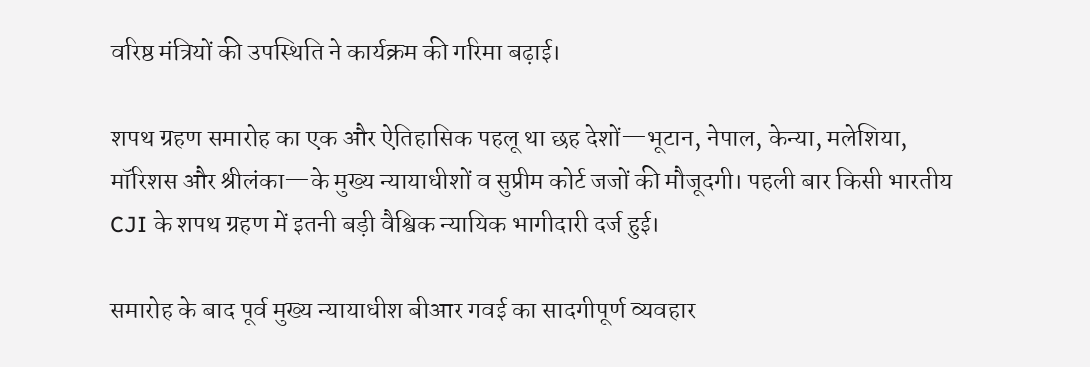वरिष्ठ मंत्रियों की उपस्थिति ने कार्यक्रम की गरिमा बढ़ाई।

शपथ ग्रहण समारोह का एक और ऐतिहासिक पहलू था छह देशों—भूटान, नेपाल, केन्या, मलेशिया, मॉरिशस और श्रीलंका—के मुख्य न्यायाधीशों व सुप्रीम कोर्ट जजों की मौजूदगी। पहली बार किसी भारतीय CJI के शपथ ग्रहण में इतनी बड़ी वैश्विक न्यायिक भागीदारी दर्ज हुई।

समारोह के बाद पूर्व मुख्य न्यायाधीश बीआर गवई का सादगीपूर्ण व्यवहार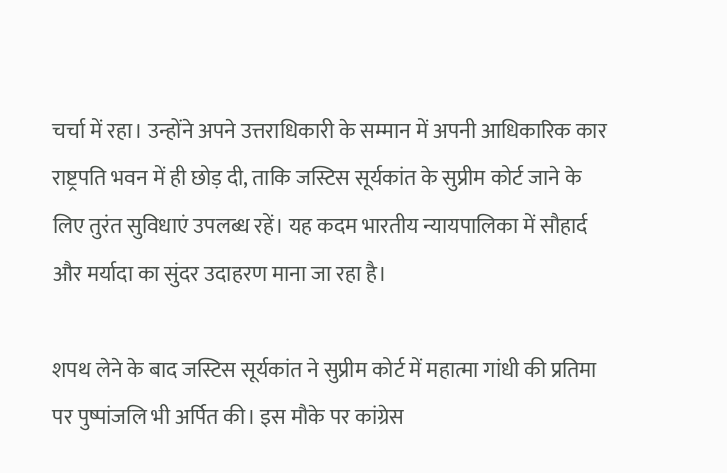चर्चा में रहा। उन्होंने अपने उत्तराधिकारी के सम्मान में अपनी आधिकारिक कार राष्ट्रपति भवन में ही छोड़ दी, ताकि जस्टिस सूर्यकांत के सुप्रीम कोर्ट जाने के लिए तुरंत सुविधाएं उपलब्ध रहें। यह कदम भारतीय न्यायपालिका में सौहार्द और मर्यादा का सुंदर उदाहरण माना जा रहा है।

शपथ लेने के बाद जस्टिस सूर्यकांत ने सुप्रीम कोर्ट में महात्मा गांधी की प्रतिमा पर पुष्पांजलि भी अर्पित की। इस मौके पर कांग्रेस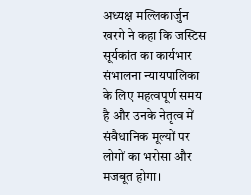अध्यक्ष मल्लिकार्जुन खरगे ने कहा कि जस्टिस सूर्यकांत का कार्यभार संभालना न्यायपालिका के लिए महत्वपूर्ण समय है और उनके नेतृत्व में संवैधानिक मूल्यों पर लोगों का भरोसा और मजबूत होगा।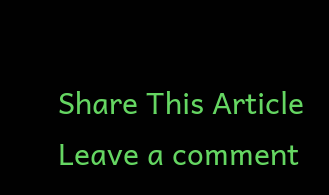Share This Article
Leave a comment